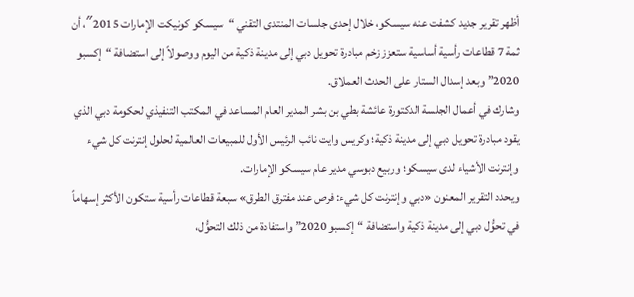أظهر تقرير جديد كشفت عنه سيسكو، خلال إحدى جلسات المنتدى التقني “سيسكو كونيكت الإمارات 2015″، أن ثمة 7 قطاعات رأسية أساسية ستعزز زخم مبادرة تحويل دبي إلى مدينة ذكية من اليوم ووصولاً إلى استضافة “إكسبو 2020” وبعد إسدال الستار على الحدث العملاق.
وشارك في أعمال الجلسة الدكتورة عائشة بطي بن بشر المدير العام المساعد في المكتب التنفيذي لحكومة دبي الذي يقود مبادرة تحويل دبي إلى مدينة ذكية؛ وكريس وايت نائب الرئيس الأول للمبيعات العالمية لحلول إنترنت كل شيء وإنترنت الأشياء لدى سيسكو؛ وربيع دبوسي مدير عام سيسكو الإمارات.
ويحدد التقرير المعنون «دبي وإنترنت كل شيء: فرص عند مفترق الطرق» سبعة قطاعات رأسية ستكون الأكثر إسهاماً في تحوُّل دبي إلى مدينة ذكية واستضافة “إكسبو 2020” واستفادة من ذلك التحوُّل،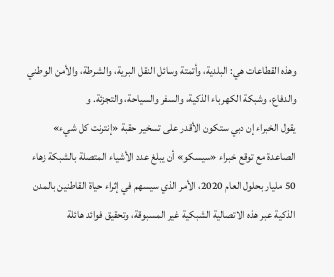وهذه القطاعات هي: البلدية، وأتمتة وسائل النقل البرية، والشرطة، والأمن الوطني والدفاع، وشبكة الكهرباء الذكية، والسفر والسياحة، والتجزئة. و
يقول الخبراء إن دبي ستكون الأقدر على تسخير حقبة «إنترنت كل شيء» الصاعدة مع توقع خبراء «سيسكو» أن يبلغ عدد الأشياء المتصلة بالشبكة زهاء 50 مليار بحلول العام 2020، الأمر الذي سيسهم في إثراء حياة القاطنين بالمدن الذكية عبر هذه الاتصالية الشبكية غير المسبوقة، وتحقيق فوائد هائلة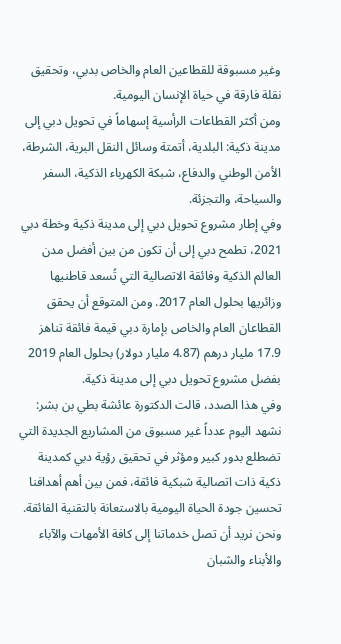وغير مسبوقة للقطاعين العام والخاص بدبي، وتحقيق نقلة فارقة في حياة الإنسان اليومية.
ومن أكثر القطاعات الرأسية إسهاماً في تحويل دبي إلى مدينة ذكية: البلدية، أتمتة وسائل النقل البرية، الشرطة، الأمن الوطني والدفاع، شبكة الكهرباء الذكية، السفر والسياحة، والتجزئة.
وفي إطار مشروع تحويل دبي إلى مدينة ذكية وخطة دبي 2021، تطمح دبي إلى أن تكون من بين أفضل مدن العالم الذكية وفائقة الاتصالية التي تُسعد قاطنيها وزائريها بحلول العام 2017. ومن المتوقع أن يحقق القطاعان العام والخاص بإمارة دبي قيمة فائقة تناهز 17.9 مليار درهم (4.87 مليار دولار) بحلول العام 2019 بفضل مشروع تحويل دبي إلى مدينة ذكية.
وفي هذا الصدد، قالت الدكتورة عائشة بطي بن بشر: نشهد اليوم عدداً غير مسبوق من المشاريع الجديدة التي تضطلع بدور كبير ومؤثر في تحقيق رؤية دبي كمدينة ذكية ذات اتصالية شبكية فائقة، فمن بين أهم أهدافنا تحسين جودة الحياة اليومية بالاستعانة بالتقنية الفائقة. ونحن نريد أن تصل خدماتنا إلى كافة الأمهات والآباء والأبناء والشبان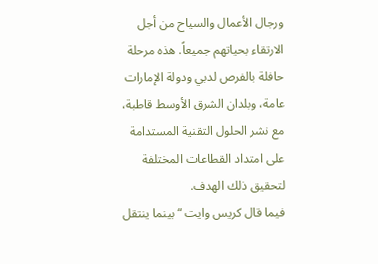ورجال الأعمال والسياح من أجل الارتقاء بحياتهم جميعاً. هذه مرحلة حافلة بالفرص لدبي ودولة الإمارات عامة، وبلدان الشرق الأوسط قاطبة، مع نشر الحلول التقنية المستدامة على امتداد القطاعات المختلفة لتحقيق ذلك الهدف.
فيما قال كريس وايت “بينما ينتقل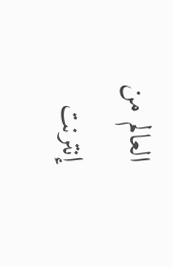العالم من إنترنت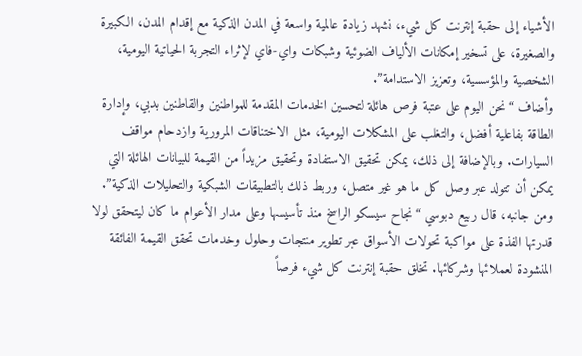الأشياء إلى حقبة إنترنت كل شيء، نشهد زيادة عالمية واسعة في المدن الذكية مع إقدام المدن، الكبيرة والصغيرة، على تسخير إمكانات الألياف الضوئية وشبكات واي-فاي لإثراء التجربة الحياتية اليومية، الشخصية والمؤسسية، وتعزيز الاستدامة”.
وأضاف “نحن اليوم على عتبة فرص هائلة لتحسين الخدمات المقدمة للمواطنين والقاطنين بدبي، وإدارة الطاقة بفاعلية أفضل، والتغلب على المشكلات اليومية، مثل الاختناقات المرورية وازدحام مواقف السيارات. وبالإضافة إلى ذلك، يمكن تحقيق الاستفادة وتحقيق مزيداً من القيمة للبيانات الهائلة التي يمكن أن تتولد عبر وصل كل ما هو غير متصل، وربط ذلك بالتطبيقات الشبكية والتحليلات الذكية”.
ومن جانبه، قال ربيع دبوسي “نجاح سيسكو الراسخ منذ تأسيسها وعلى مدار الأعوام ما كان ليتحقق لولا قدرتها الفذة على مواكبة تحولات الأسواق عبر تطوير منتجات وحلول وخدمات تحقق القيمة الفائقة المنشودة لعملائها وشركائها. تخلق حقبة إنترنت كل شيء فرصاً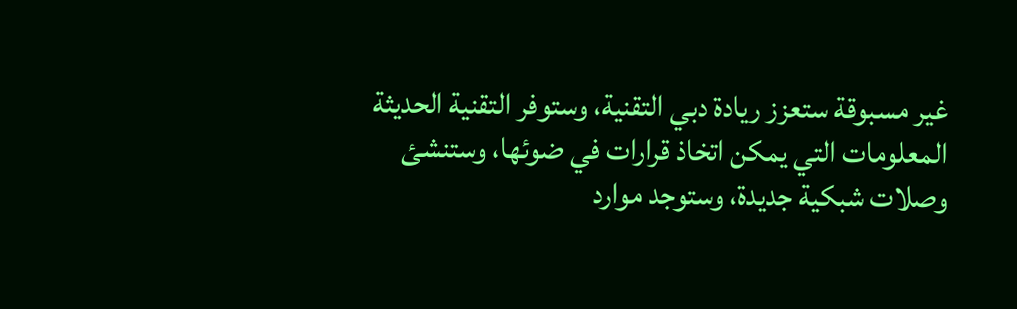غير مسبوقة ستعزز ريادة دبي التقنية، وستوفر التقنية الحديثة المعلومات التي يمكن اتخاذ قرارات في ضوئها، وستنشئ وصلات شبكية جديدة، وستوجد موارد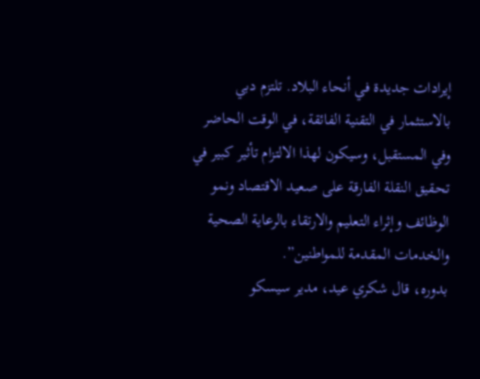إيرادات جديدة في أنحاء البلاد. تلتزم دبي بالاستثمار في التقنية الفائقة، في الوقت الحاضر وفي المستقبل، وسيكون لهذا الالتزام تأثير كبير في تحقيق النقلة الفارقة على صعيد الاقتصاد ونمو الوظائف وإثراء التعليم والارتقاء بالرعاية الصحية والخدمات المقدمة للمواطنين”.
بدوره، قال شكري عيد، مدير سيسكو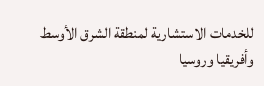للخدمات الاستشارية لمنطقة الشرق الأوسط وأفريقيا وروسيا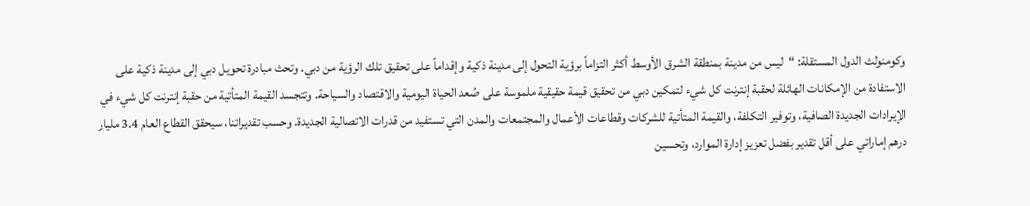وكومنولث الدول المستقلة: “ليس من مدينة بمنطقة الشرق الأوسط أكثر التزاماً برؤية التحول إلى مدينة ذكية وإقداماً على تحقيق تلك الرؤية من دبي. وتحث مبادرة تحويل دبي إلى مدينة ذكية على الاستفادة من الإمكانات الهائلة لحقبة إنترنت كل شيء لتمكين دبي من تحقيق قيمة حقيقية ملموسة على صُعد الحياة اليومية والاقتصاد والسياحة. وتتجسد القيمة المتأتية من حقبة إنترنت كل شيء في الإيرادات الجديدة الصافية، وتوفير التكلفة، والقيمة المتأتية للشركات وقطاعات الأعمال والمجتمعات والمدن التي تستفيد من قدرات الاتصالية الجديدة. وحسب تقديراتنا، سيحقق القطاع العام 3.4 مليار درهم إماراتي على أقل تقدير بفضل تعزيز إدارة الموارد، وتحسين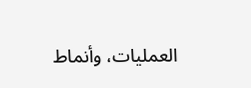العمليات، وأنماط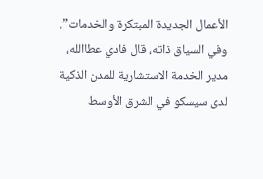الأعمال الجديدة المبتكرة والخدمات”.
وفي السياق ذاته، قال فادي عطاالله، مدير الخدمة الاستشارية للمدن الذكية لدى سيسكو في الشرق الأوسط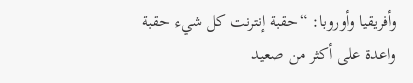وأفريقيا وأوروبا: “حقبة إنترنت كل شيء حقبة واعدة على أكثر من صعيد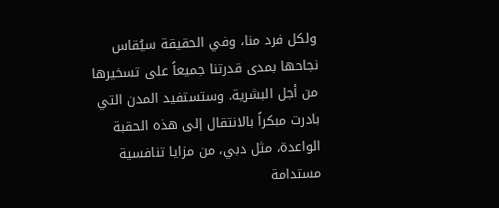ولكل فرد منا، وفي الحقيقة سيُقاس نجاحها بمدى قدرتنا جميعاً على تسخيرها من أجل البشرية. وستستفيد المدن التي بادرت مبكراً بالانتقال إلى هذه الحقبة الواعدة، مثل دبي، من مزايا تنافسية مستدامة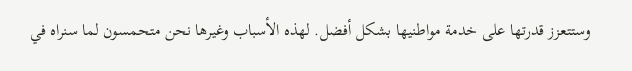وستتعزز قدرتها على خدمة مواطنيها بشكل أفضل. لهذه الأسباب وغيرها نحن متحمسون لما سنراه في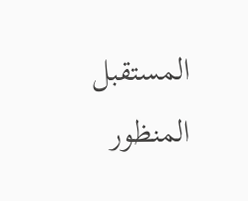المستقبل المنظور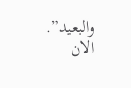والبعيد”.
الان